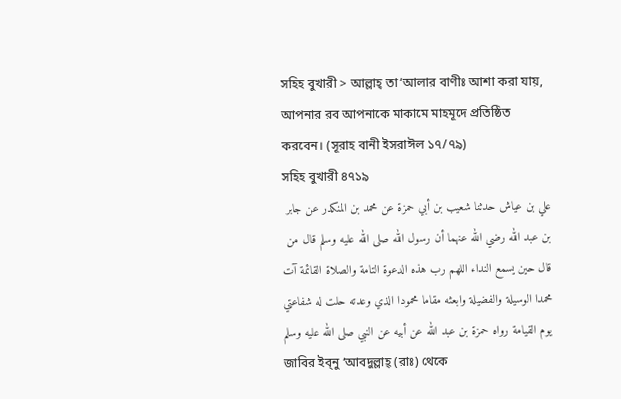সহিহ বুখারী > আল্লাহ্ তা‘আলার বাণীঃ আশা করা যায়, আপনার রব আপনাকে মাকামে মাহমূদে প্রতিষ্ঠিত করবেন। (সূরাহ বানী ইসরাঈল ১৭/৭৯)
সহিহ বুখারী ৪৭১৯
علي بن عياش حدثنا شعيب بن أبي حمزة عن محمد بن المنكدر عن جابر بن عبد الله رضي الله عنهما أن رسول الله صلى الله عليه وسلم قال من قال حين يسمع النداء اللهم رب هذه الدعوة التامة والصلاة القائمة آت محمدا الوسيلة والفضيلة وابعثه مقاما محمودا الذي وعدته حلت له شفاعتي يوم القيامة رواه حمزة بن عبد الله عن أبيه عن النبي صلى الله عليه وسلم
জাবির ইব্নু ‘আবদুল্লাহ্ (রাঃ) থেকে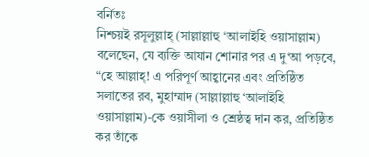বর্নিতঃ
নিশ্চয়ই রসূলুল্লাহ্ (সাল্লাল্লাহু ‘আলাইহি ওয়াসাল্লাম) বলেছেন, যে ব্যক্তি আযান শোনার পর এ দু‘আ পড়বে, “হে আল্লাহ্! এ পরিপূর্ণ আহ্বানের এবং প্রতিষ্ঠিত সলাতের রব, মুহাম্মাদ (সাল্লাল্লাহু ‘আলাইহি ওয়াসাল্লাম)-কে ওয়াসীলা ও শ্রেষ্ঠত্ব দান কর, প্রতিষ্ঠিত কর তাঁকে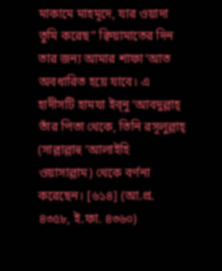মাকামে মাহমূদে, যার ওয়াদা তুমি করেছ” ক্বিয়ামাতের দিন তার জন্য আমার শাফা‘আত অবধারিত হয়ে যাবে। এ হাদীসটি হামযা ইব্নু ‘আবদুল্লাহ্ তাঁর পিতা থেকে, তিনি রসূলুল্লাহ্ (সাল্লাল্লাহু ‘আলাইহি ওয়াসাল্লাম) থেকে বর্ণনা করেছেন। [৬১৪] (আ.প্র. ৪৩৫৮, ই.ফা. ৪৩৬০)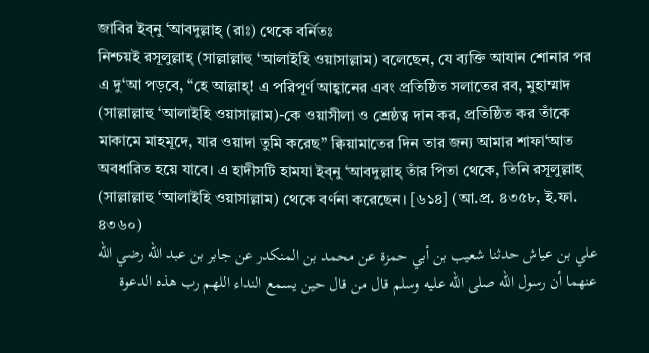জাবির ইব্নু ‘আবদুল্লাহ্ (রাঃ) থেকে বর্নিতঃ
নিশ্চয়ই রসূলুল্লাহ্ (সাল্লাল্লাহু ‘আলাইহি ওয়াসাল্লাম) বলেছেন, যে ব্যক্তি আযান শোনার পর এ দু‘আ পড়বে, “হে আল্লাহ্! এ পরিপূর্ণ আহ্বানের এবং প্রতিষ্ঠিত সলাতের রব, মুহাম্মাদ (সাল্লাল্লাহু ‘আলাইহি ওয়াসাল্লাম)-কে ওয়াসীলা ও শ্রেষ্ঠত্ব দান কর, প্রতিষ্ঠিত কর তাঁকে মাকামে মাহমূদে, যার ওয়াদা তুমি করেছ” ক্বিয়ামাতের দিন তার জন্য আমার শাফা‘আত অবধারিত হয়ে যাবে। এ হাদীসটি হামযা ইব্নু ‘আবদুল্লাহ্ তাঁর পিতা থেকে, তিনি রসূলুল্লাহ্ (সাল্লাল্লাহু ‘আলাইহি ওয়াসাল্লাম) থেকে বর্ণনা করেছেন। [৬১৪] (আ.প্র. ৪৩৫৮, ই.ফা. ৪৩৬০)
علي بن عياش حدثنا شعيب بن أبي حمزة عن محمد بن المنكدر عن جابر بن عبد الله رضي الله عنهما أن رسول الله صلى الله عليه وسلم قال من قال حين يسمع النداء اللهم رب هذه الدعوة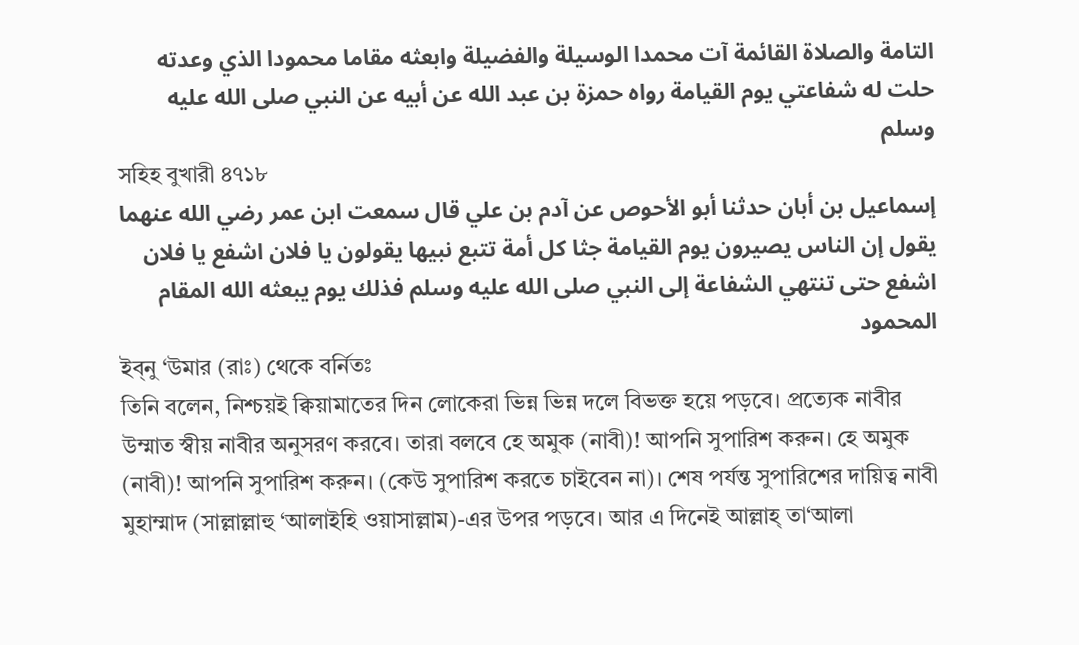التامة والصلاة القائمة آت محمدا الوسيلة والفضيلة وابعثه مقاما محمودا الذي وعدته حلت له شفاعتي يوم القيامة رواه حمزة بن عبد الله عن أبيه عن النبي صلى الله عليه وسلم
সহিহ বুখারী ৪৭১৮
إسماعيل بن أبان حدثنا أبو الأحوص عن آدم بن علي قال سمعت ابن عمر رضي الله عنهما يقول إن الناس يصيرون يوم القيامة جثا كل أمة تتبع نبيها يقولون يا فلان اشفع يا فلان اشفع حتى تنتهي الشفاعة إلى النبي صلى الله عليه وسلم فذلك يوم يبعثه الله المقام المحمود
ইব্নু ‘উমার (রাঃ) থেকে বর্নিতঃ
তিনি বলেন, নিশ্চয়ই ক্বিয়ামাতের দিন লোকেরা ভিন্ন ভিন্ন দলে বিভক্ত হয়ে পড়বে। প্রত্যেক নাবীর উম্মাত স্বীয় নাবীর অনুসরণ করবে। তারা বলবে হে অমুক (নাবী)! আপনি সুপারিশ করুন। হে অমুক (নাবী)! আপনি সুপারিশ করুন। (কেউ সুপারিশ করতে চাইবেন না)। শেষ পর্যন্ত সুপারিশের দায়িত্ব নাবী মুহাম্মাদ (সাল্লাল্লাহু ‘আলাইহি ওয়াসাল্লাম)-এর উপর পড়বে। আর এ দিনেই আল্লাহ্ তা‘আলা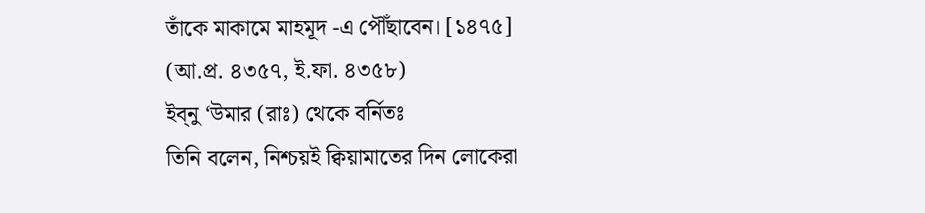তাঁকে মাকামে মাহমূদ -এ পৌঁছাবেন। [১৪৭৫] (আ.প্র. ৪৩৫৭, ই.ফা. ৪৩৫৮)
ইব্নু ‘উমার (রাঃ) থেকে বর্নিতঃ
তিনি বলেন, নিশ্চয়ই ক্বিয়ামাতের দিন লোকেরা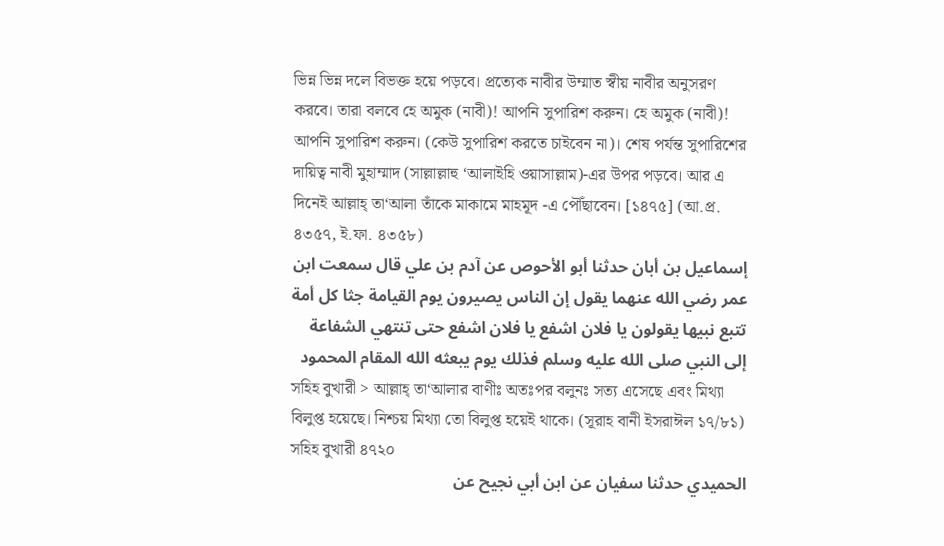ভিন্ন ভিন্ন দলে বিভক্ত হয়ে পড়বে। প্রত্যেক নাবীর উম্মাত স্বীয় নাবীর অনুসরণ করবে। তারা বলবে হে অমুক (নাবী)! আপনি সুপারিশ করুন। হে অমুক (নাবী)! আপনি সুপারিশ করুন। (কেউ সুপারিশ করতে চাইবেন না)। শেষ পর্যন্ত সুপারিশের দায়িত্ব নাবী মুহাম্মাদ (সাল্লাল্লাহু ‘আলাইহি ওয়াসাল্লাম)-এর উপর পড়বে। আর এ দিনেই আল্লাহ্ তা‘আলা তাঁকে মাকামে মাহমূদ -এ পৌঁছাবেন। [১৪৭৫] (আ.প্র. ৪৩৫৭, ই.ফা. ৪৩৫৮)
إسماعيل بن أبان حدثنا أبو الأحوص عن آدم بن علي قال سمعت ابن عمر رضي الله عنهما يقول إن الناس يصيرون يوم القيامة جثا كل أمة تتبع نبيها يقولون يا فلان اشفع يا فلان اشفع حتى تنتهي الشفاعة إلى النبي صلى الله عليه وسلم فذلك يوم يبعثه الله المقام المحمود
সহিহ বুখারী > আল্লাহ্ তা‘আলার বাণীঃ অতঃপর বলুনঃ সত্য এসেছে এবং মিথ্যা বিলুপ্ত হয়েছে। নিশ্চয় মিথ্যা তো বিলুপ্ত হয়েই থাকে। (সূরাহ বানী ইসরাঈল ১৭/৮১)
সহিহ বুখারী ৪৭২০
الحميدي حدثنا سفيان عن ابن أبي نجيح عن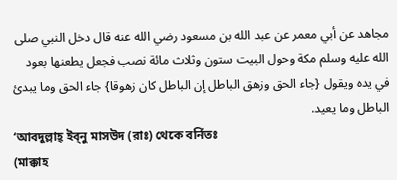مجاهد عن أبي معمر عن عبد الله بن مسعود رضي الله عنه قال دخل النبي صلى الله عليه وسلم مكة وحول البيت ستون وثلاث مائة نصب فجعل يطعنها بعود في يده ويقول {جاء الحق وزهق الباطل إن الباطل كان زهوقا} جاء الحق وما يبدئ الباطل وما يعيد.
‘আবদুল্লাহ্ ইব্নু মাসউদ (রাঃ) থেকে বর্নিতঃ
(মাক্কাহ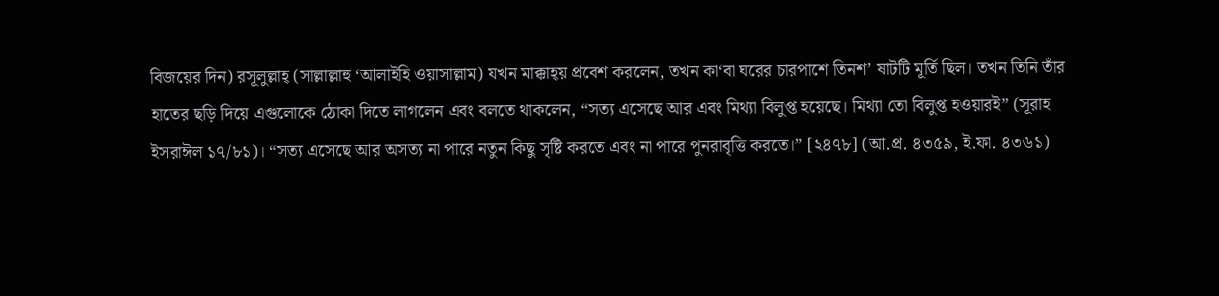বিজয়ের দিন) রসূলুল্লাহ্ (সাল্লাল্লাহু ‘আলাইহি ওয়াসাল্লাম) যখন মাক্কাহ্য় প্রবেশ করলেন, তখন কা‘বা ঘরের চারপাশে তিনশ’ ষাটটি মূর্তি ছিল। তখন তিনি তাঁর হাতের ছড়ি দিয়ে এগুলোকে ঠোকা দিতে লাগলেন এবং বলতে থাকলেন, “সত্য এসেছে আর এবং মিথ্যা বিলুপ্ত হয়েছে। মিথ্যা তো বিলুপ্ত হওয়ারই” (সূরাহ ইসরাঈল ১৭/৮১)। “সত্য এসেছে আর অসত্য না পারে নতুন কিছু সৃষ্টি করতে এবং না পারে পুনরাবৃত্তি করতে।” [২৪৭৮] (আ.প্র. ৪৩৫৯, ই.ফা. ৪৩৬১)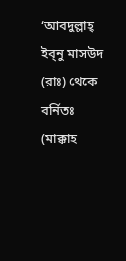‘আবদুল্লাহ্ ইব্নু মাসউদ (রাঃ) থেকে বর্নিতঃ
(মাক্কাহ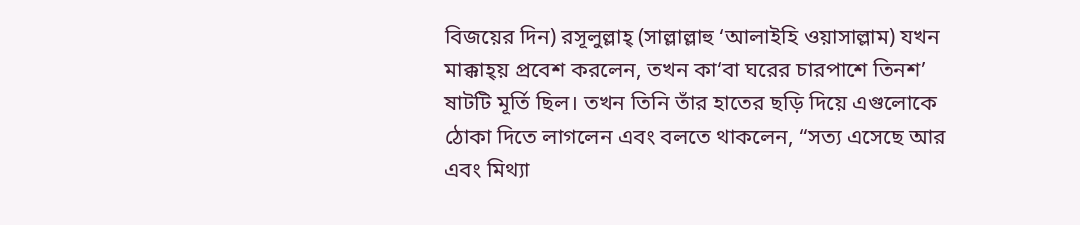বিজয়ের দিন) রসূলুল্লাহ্ (সাল্লাল্লাহু ‘আলাইহি ওয়াসাল্লাম) যখন মাক্কাহ্য় প্রবেশ করলেন, তখন কা‘বা ঘরের চারপাশে তিনশ’ ষাটটি মূর্তি ছিল। তখন তিনি তাঁর হাতের ছড়ি দিয়ে এগুলোকে ঠোকা দিতে লাগলেন এবং বলতে থাকলেন, “সত্য এসেছে আর এবং মিথ্যা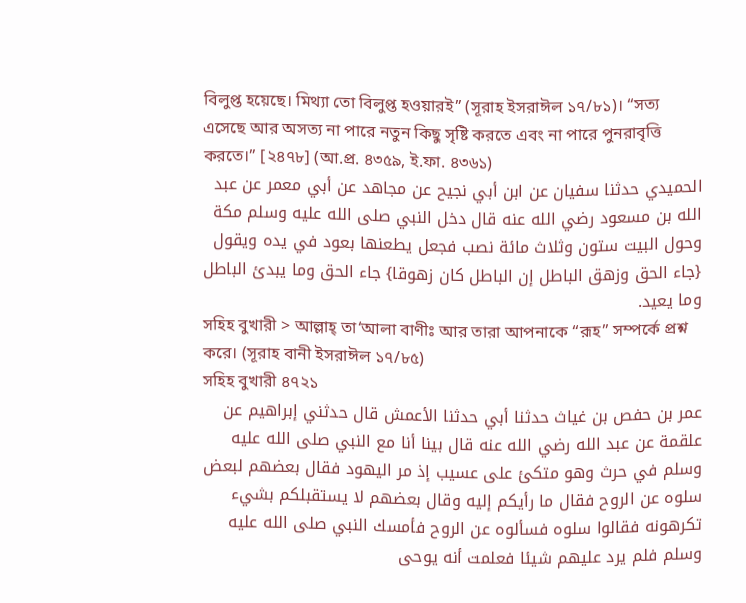বিলুপ্ত হয়েছে। মিথ্যা তো বিলুপ্ত হওয়ারই” (সূরাহ ইসরাঈল ১৭/৮১)। “সত্য এসেছে আর অসত্য না পারে নতুন কিছু সৃষ্টি করতে এবং না পারে পুনরাবৃত্তি করতে।” [২৪৭৮] (আ.প্র. ৪৩৫৯, ই.ফা. ৪৩৬১)
الحميدي حدثنا سفيان عن ابن أبي نجيح عن مجاهد عن أبي معمر عن عبد الله بن مسعود رضي الله عنه قال دخل النبي صلى الله عليه وسلم مكة وحول البيت ستون وثلاث مائة نصب فجعل يطعنها بعود في يده ويقول {جاء الحق وزهق الباطل إن الباطل كان زهوقا} جاء الحق وما يبدئ الباطل وما يعيد.
সহিহ বুখারী > আল্লাহ্ তা‘আলা বাণীঃ আর তারা আপনাকে ‘‘রূহ’’ সম্পর্কে প্রশ্ন করে। (সূরাহ বানী ইসরাঈল ১৭/৮৫)
সহিহ বুখারী ৪৭২১
عمر بن حفص بن غياث حدثنا أبي حدثنا الأعمش قال حدثني إبراهيم عن علقمة عن عبد الله رضي الله عنه قال بينا أنا مع النبي صلى الله عليه وسلم في حرث وهو متكئ على عسيب إذ مر اليهود فقال بعضهم لبعض سلوه عن الروح فقال ما رأيكم إليه وقال بعضهم لا يستقبلكم بشيء تكرهونه فقالوا سلوه فسألوه عن الروح فأمسك النبي صلى الله عليه وسلم فلم يرد عليهم شيئا فعلمت أنه يوحى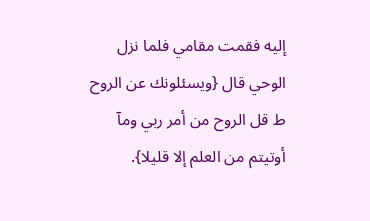إليه فقمت مقامي فلما نزل الوحي قال {ويسئلونك عن الروح ط قل الروح من أمر ربي ومآ أوتيتم من العلم إلا قليلا}.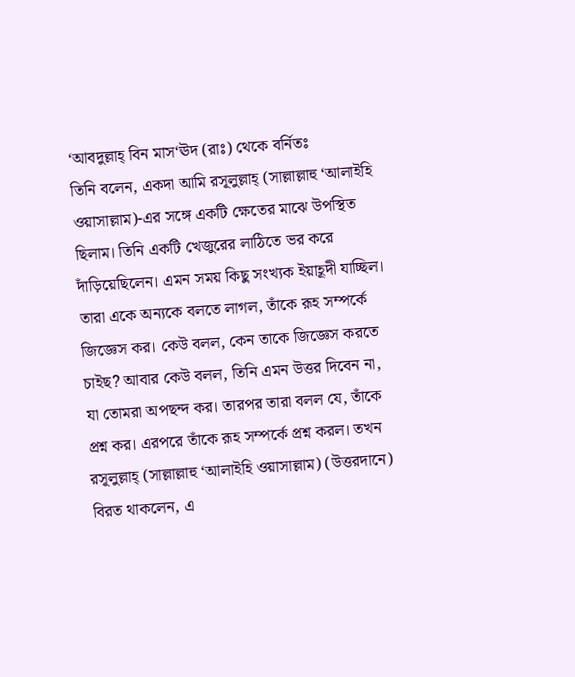‘আবদুল্লাহ্ বিন মাস‘ঊদ (রাঃ) থেকে বর্নিতঃ
তিনি বলেন, একদা আমি রসূলুল্লাহ্ (সাল্লাল্লাহু ‘আলাইহি ওয়াসাল্লাম)-এর সঙ্গে একটি ক্ষেতের মাঝে উপস্থিত ছিলাম। তিনি একটি খেজুরের লাঠিতে ভর করে দাঁড়িয়েছিলেন। এমন সময় কিছু সংখ্যক ইয়াহূদী যাচ্ছিল। তারা একে অন্যকে বলতে লাগল, তাঁকে রূহ সম্পর্কে জিজ্ঞেস কর। কেউ বলল, কেন তাকে জিজ্ঞেস করতে চাইছ? আবার কেউ বলল, তিনি এমন উত্তর দিবেন না, যা তোমরা অপছন্দ কর। তারপর তারা বলল যে, তাঁকে প্রশ্ন কর। এরপরে তাঁকে রূহ সম্পর্কে প্রশ্ন করল। তখন রসূলুল্লাহ্ (সাল্লাল্লাহু ‘আলাইহি ওয়াসাল্লাম) (উত্তরদানে) বিরত থাকলেন, এ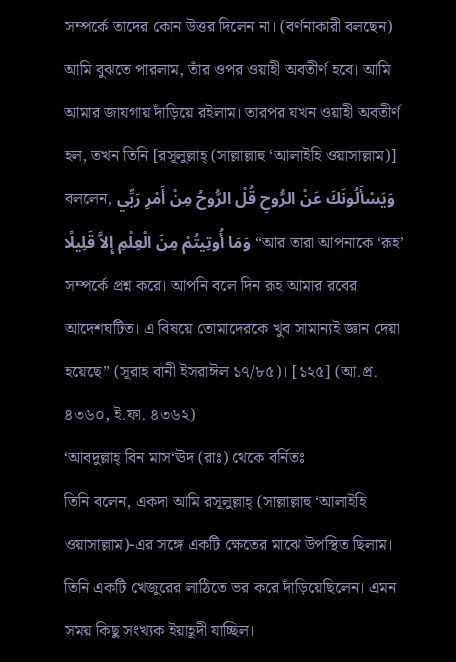সম্পর্কে তাদের কোন উত্তর দিলেন না। (বর্ণনাকারী বলছেন) আমি বুঝতে পারলাম, তাঁর ওপর ওয়াহী অবতীর্ণ হবে। আমি আমার জাযগায় দাঁড়িয়ে রইলাম। তারপর যখন ওয়াহী অবতীর্ণ হল, তখন তিনি [রসূলুল্লাহ্ (সাল্লাল্লাহু ‘আলাইহি ওয়াসাল্লাম)] বললেন, وَيَسْأَلُونَكَ عَنْ الرُّوحِ قُلْ الرُّوحُ مِنْ أَمْرِ رَبِّي وَمَا أُوتِيتُمْ مِنَ الْعِلْمِ إِلاَّ قَلِيلًا “আর তারা আপনাকে ‘রূহ’ সম্পর্কে প্রশ্ন করে। আপনি বলে দিন রূহ আমার রবের আদেশঘটিত। এ বিষয়ে তোমাদেরকে খুব সামান্যই জ্ঞান দেয়া হয়েছে” (সূরাহ বানী ইসরাঈল ১৭/৮৫)। [১২৫] (আ.প্র. ৪৩৬০, ই.ফা. ৪৩৬২)
‘আবদুল্লাহ্ বিন মাস‘ঊদ (রাঃ) থেকে বর্নিতঃ
তিনি বলেন, একদা আমি রসূলুল্লাহ্ (সাল্লাল্লাহু ‘আলাইহি ওয়াসাল্লাম)-এর সঙ্গে একটি ক্ষেতের মাঝে উপস্থিত ছিলাম। তিনি একটি খেজুরের লাঠিতে ভর করে দাঁড়িয়েছিলেন। এমন সময় কিছু সংখ্যক ইয়াহূদী যাচ্ছিল।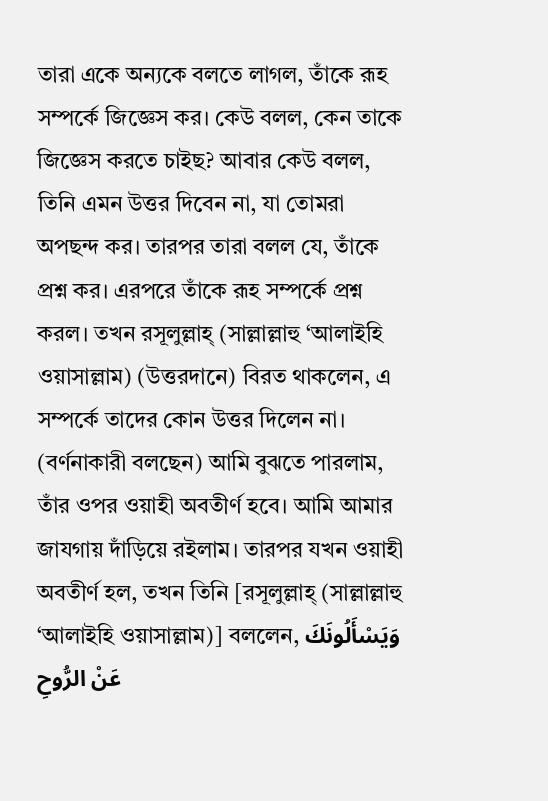তারা একে অন্যকে বলতে লাগল, তাঁকে রূহ সম্পর্কে জিজ্ঞেস কর। কেউ বলল, কেন তাকে জিজ্ঞেস করতে চাইছ? আবার কেউ বলল, তিনি এমন উত্তর দিবেন না, যা তোমরা অপছন্দ কর। তারপর তারা বলল যে, তাঁকে প্রশ্ন কর। এরপরে তাঁকে রূহ সম্পর্কে প্রশ্ন করল। তখন রসূলুল্লাহ্ (সাল্লাল্লাহু ‘আলাইহি ওয়াসাল্লাম) (উত্তরদানে) বিরত থাকলেন, এ সম্পর্কে তাদের কোন উত্তর দিলেন না। (বর্ণনাকারী বলছেন) আমি বুঝতে পারলাম, তাঁর ওপর ওয়াহী অবতীর্ণ হবে। আমি আমার জাযগায় দাঁড়িয়ে রইলাম। তারপর যখন ওয়াহী অবতীর্ণ হল, তখন তিনি [রসূলুল্লাহ্ (সাল্লাল্লাহু ‘আলাইহি ওয়াসাল্লাম)] বললেন, وَيَسْأَلُونَكَ عَنْ الرُّوحِ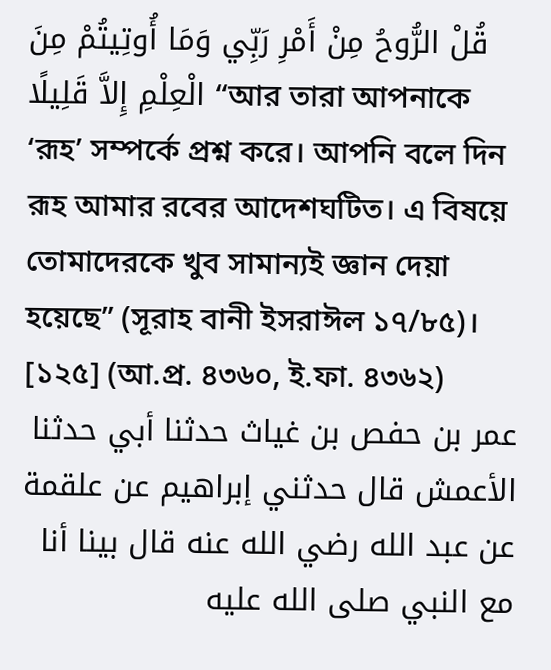قُلْ الرُّوحُ مِنْ أَمْرِ رَبِّي وَمَا أُوتِيتُمْ مِنَ الْعِلْمِ إِلاَّ قَلِيلًا “আর তারা আপনাকে ‘রূহ’ সম্পর্কে প্রশ্ন করে। আপনি বলে দিন রূহ আমার রবের আদেশঘটিত। এ বিষয়ে তোমাদেরকে খুব সামান্যই জ্ঞান দেয়া হয়েছে” (সূরাহ বানী ইসরাঈল ১৭/৮৫)। [১২৫] (আ.প্র. ৪৩৬০, ই.ফা. ৪৩৬২)
عمر بن حفص بن غياث حدثنا أبي حدثنا الأعمش قال حدثني إبراهيم عن علقمة عن عبد الله رضي الله عنه قال بينا أنا مع النبي صلى الله عليه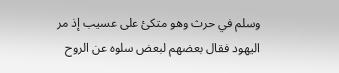وسلم في حرث وهو متكئ على عسيب إذ مر اليهود فقال بعضهم لبعض سلوه عن الروح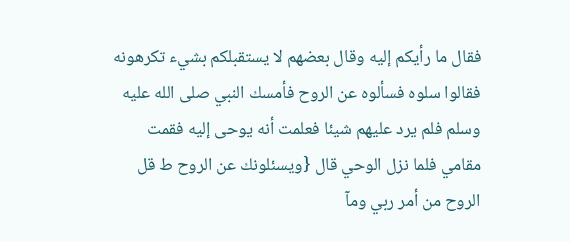فقال ما رأيكم إليه وقال بعضهم لا يستقبلكم بشيء تكرهونه فقالوا سلوه فسألوه عن الروح فأمسك النبي صلى الله عليه وسلم فلم يرد عليهم شيئا فعلمت أنه يوحى إليه فقمت مقامي فلما نزل الوحي قال {ويسئلونك عن الروح ط قل الروح من أمر ربي ومآ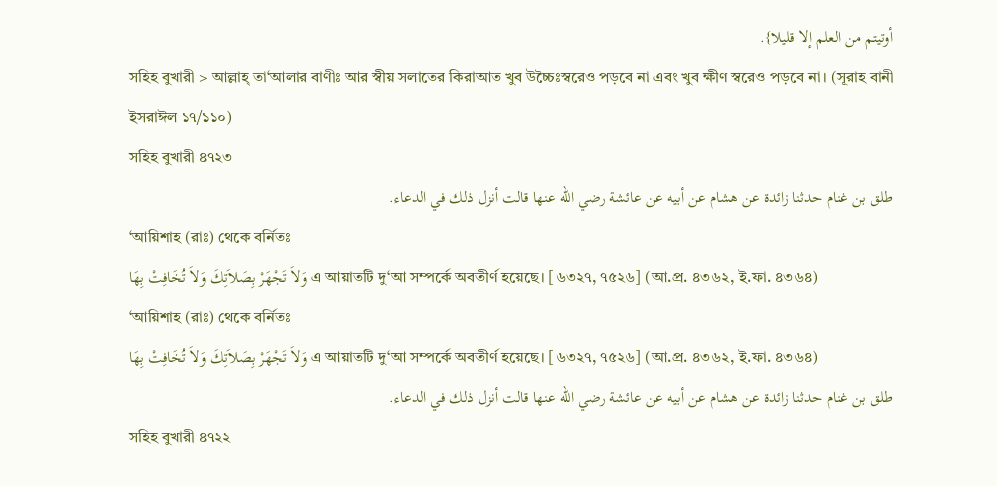أوتيتم من العلم إلا قليلا}.
সহিহ বুখারী > আল্লাহ্ তা‘আলার বাণীঃ আর স্বীয় সলাতের কিরাআত খুব উচ্চৈঃস্বরেও পড়বে না এবং খুব ক্ষীণ স্বরেও পড়বে না। (সূরাহ বানী ইসরাঈল ১৭/১১০)
সহিহ বুখারী ৪৭২৩
طلق بن غنام حدثنا زائدة عن هشام عن أبيه عن عائشة رضي الله عنها قالت أنزل ذلك في الدعاء.
‘আয়িশাহ (রাঃ) থেকে বর্নিতঃ
وَلاَ تَجْهَرْ بِصَلاَتِكَ وَلاَ تُخَافِتْ بِهَا এ আয়াতটি দু‘আ সম্পর্কে অবতীর্ণ হয়েছে। [৬৩২৭, ৭৫২৬] (আ.প্র. ৪৩৬২, ই.ফা. ৪৩৬৪)
‘আয়িশাহ (রাঃ) থেকে বর্নিতঃ
وَلاَ تَجْهَرْ بِصَلاَتِكَ وَلاَ تُخَافِتْ بِهَا এ আয়াতটি দু‘আ সম্পর্কে অবতীর্ণ হয়েছে। [৬৩২৭, ৭৫২৬] (আ.প্র. ৪৩৬২, ই.ফা. ৪৩৬৪)
طلق بن غنام حدثنا زائدة عن هشام عن أبيه عن عائشة رضي الله عنها قالت أنزل ذلك في الدعاء.
সহিহ বুখারী ৪৭২২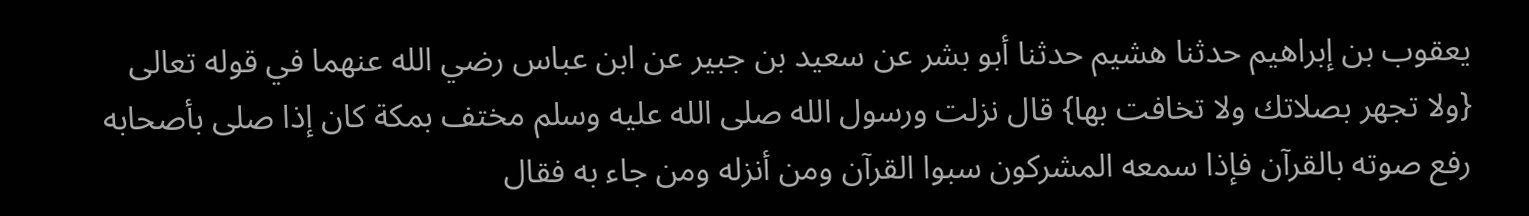يعقوب بن إبراهيم حدثنا هشيم حدثنا أبو بشر عن سعيد بن جبير عن ابن عباس رضي الله عنهما في قوله تعالى {ولا تجهر بصلاتك ولا تخافت بها} قال نزلت ورسول الله صلى الله عليه وسلم مختف بمكة كان إذا صلى بأصحابه رفع صوته بالقرآن فإذا سمعه المشركون سبوا القرآن ومن أنزله ومن جاء به فقال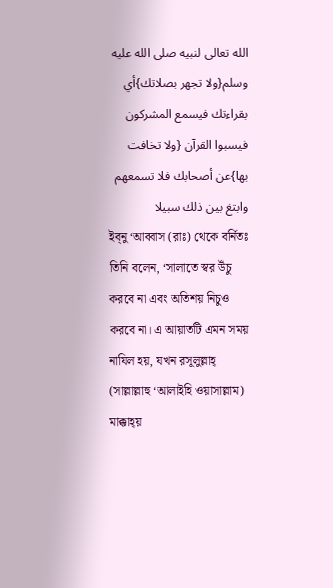الله تعالى لنبيه صلى الله عليه وسلم{ولا تجهر بصلاتك}أي بقراءتك فيسمع المشركون فيسبوا القرآن {ولا تخافت بها}عن أصحابك فلا تسمعهم وابتغ بين ذلك سبيلا
ইব্নু ‘আব্বাস (রাঃ) থেকে বর্নিতঃ
তিনি বলেন, ‘সালাতে স্বর উঁচু করবে না এবং অতিশয় নিচুও করবে না। এ আয়াতটি এমন সময় নাযিল হয়, যখন রসূলুল্লাহ্ (সাল্লাল্লাহু ‘আলাইহি ওয়াসাল্লাম) মাক্কাহ্য়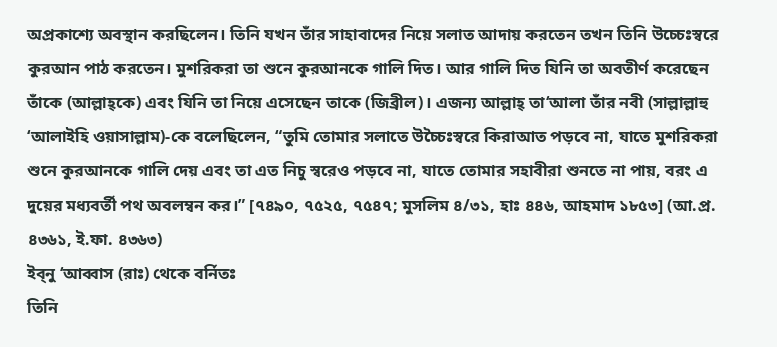অপ্রকাশ্যে অবস্থান করছিলেন। তিনি যখন তাঁর সাহাবাদের নিয়ে সলাত আদায় করতেন তখন তিনি উচ্চেঃস্বরে কুরআন পাঠ করতেন। মুশরিকরা তা শুনে কুরআনকে গালি দিত। আর গালি দিত যিনি তা অবতীর্ণ করেছেন তাঁকে (আল্লাহ্কে) এবং যিনি তা নিয়ে এসেছেন তাকে (জিব্রীল)। এজন্য আল্লাহ্ তা‘আলা তাঁর নবী (সাল্লাল্লাহু ‘আলাইহি ওয়াসাল্লাম)-কে বলেছিলেন, “তুমি তোমার সলাতে উচ্চৈঃস্বরে কিরাআত পড়বে না, যাতে মুশরিকরা শুনে কুরআনকে গালি দেয় এবং তা এত নিচু স্বরেও পড়বে না, যাতে তোমার সহাবীরা শুনতে না পায়, বরং এ দুয়ের মধ্যবর্তী পথ অবলম্বন কর।” [৭৪৯০, ৭৫২৫, ৭৫৪৭; মুসলিম ৪/৩১, হাঃ ৪৪৬, আহমাদ ১৮৫৩] (আ.প্র. ৪৩৬১, ই.ফা. ৪৩৬৩)
ইব্নু ‘আব্বাস (রাঃ) থেকে বর্নিতঃ
তিনি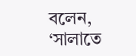বলেন, ‘সালাতে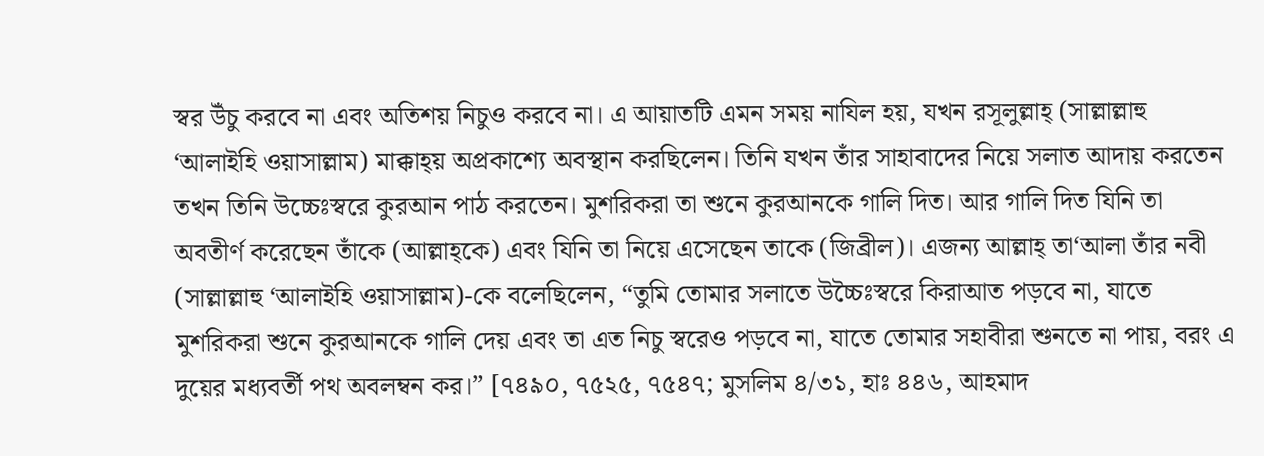স্বর উঁচু করবে না এবং অতিশয় নিচুও করবে না। এ আয়াতটি এমন সময় নাযিল হয়, যখন রসূলুল্লাহ্ (সাল্লাল্লাহু ‘আলাইহি ওয়াসাল্লাম) মাক্কাহ্য় অপ্রকাশ্যে অবস্থান করছিলেন। তিনি যখন তাঁর সাহাবাদের নিয়ে সলাত আদায় করতেন তখন তিনি উচ্চেঃস্বরে কুরআন পাঠ করতেন। মুশরিকরা তা শুনে কুরআনকে গালি দিত। আর গালি দিত যিনি তা অবতীর্ণ করেছেন তাঁকে (আল্লাহ্কে) এবং যিনি তা নিয়ে এসেছেন তাকে (জিব্রীল)। এজন্য আল্লাহ্ তা‘আলা তাঁর নবী (সাল্লাল্লাহু ‘আলাইহি ওয়াসাল্লাম)-কে বলেছিলেন, “তুমি তোমার সলাতে উচ্চৈঃস্বরে কিরাআত পড়বে না, যাতে মুশরিকরা শুনে কুরআনকে গালি দেয় এবং তা এত নিচু স্বরেও পড়বে না, যাতে তোমার সহাবীরা শুনতে না পায়, বরং এ দুয়ের মধ্যবর্তী পথ অবলম্বন কর।” [৭৪৯০, ৭৫২৫, ৭৫৪৭; মুসলিম ৪/৩১, হাঃ ৪৪৬, আহমাদ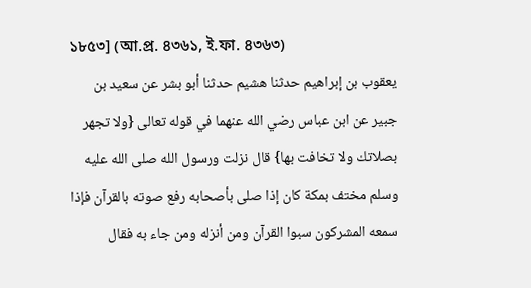১৮৫৩] (আ.প্র. ৪৩৬১, ই.ফা. ৪৩৬৩)
يعقوب بن إبراهيم حدثنا هشيم حدثنا أبو بشر عن سعيد بن جبير عن ابن عباس رضي الله عنهما في قوله تعالى {ولا تجهر بصلاتك ولا تخافت بها} قال نزلت ورسول الله صلى الله عليه وسلم مختف بمكة كان إذا صلى بأصحابه رفع صوته بالقرآن فإذا سمعه المشركون سبوا القرآن ومن أنزله ومن جاء به فقال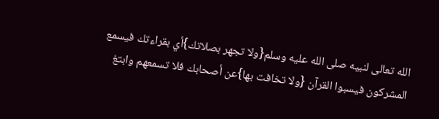الله تعالى لنبيه صلى الله عليه وسلم{ولا تجهر بصلاتك}أي بقراءتك فيسمع المشركون فيسبوا القرآن {ولا تخافت بها}عن أصحابك فلا تسمعهم وابتغ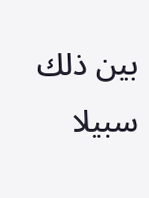بين ذلك سبيلا